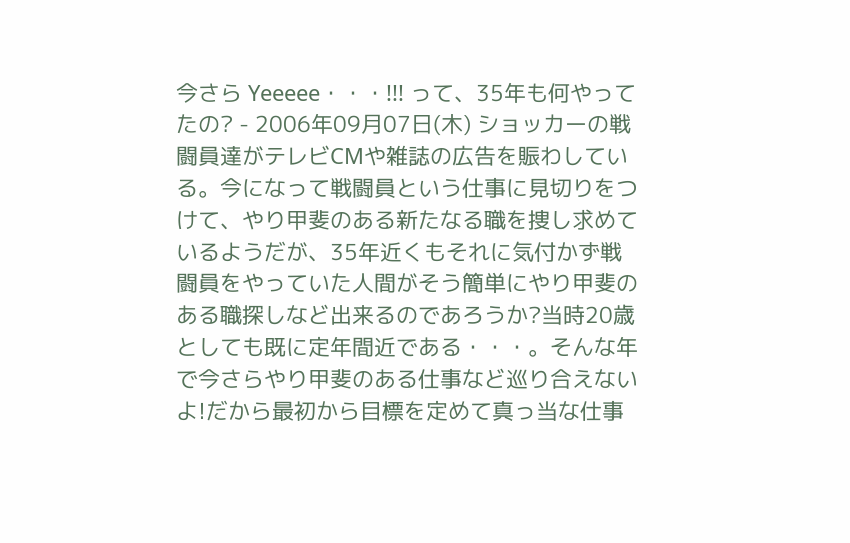今さら Yeeeee・・・!!! って、35年も何やってたの? - 2006年09月07日(木) ショッカーの戦闘員達がテレビCMや雑誌の広告を賑わしている。今になって戦闘員という仕事に見切りをつけて、やり甲斐のある新たなる職を捜し求めているようだが、35年近くもそれに気付かず戦闘員をやっていた人間がそう簡単にやり甲斐のある職探しなど出来るのであろうか?当時20歳としても既に定年間近である・・・。そんな年で今さらやり甲斐のある仕事など巡り合えないよ!だから最初から目標を定めて真っ当な仕事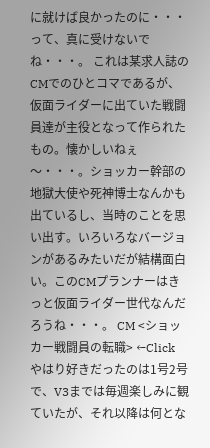に就けば良かったのに・・・って、真に受けないでね・・・。 これは某求人誌のCMでのひとコマであるが、仮面ライダーに出ていた戦闘員達が主役となって作られたもの。懐かしいねぇ〜・・・。ショッカー幹部の地獄大使や死神博士なんかも出ているし、当時のことを思い出す。いろいろなバージョンがあるみたいだが結構面白い。このCMプランナーはきっと仮面ライダー世代なんだろうね・・・。 CM <ショッカー戦闘員の転職> ←Click やはり好きだったのは1号2号で、V3までは毎週楽しみに観ていたが、それ以降は何とな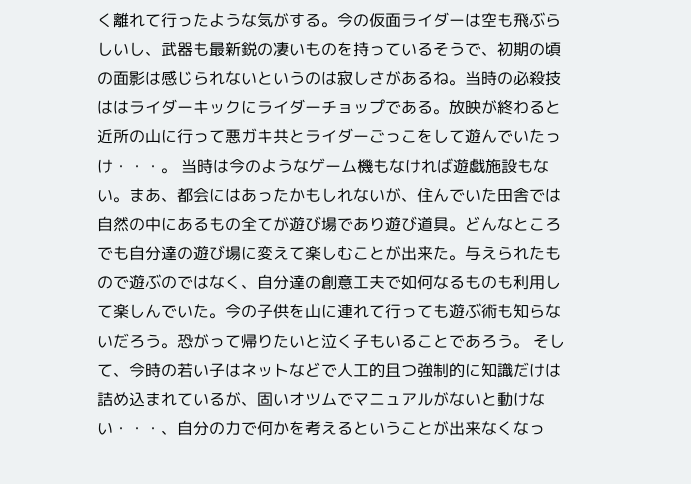く離れて行ったような気がする。今の仮面ライダーは空も飛ぶらしいし、武器も最新鋭の凄いものを持っているそうで、初期の頃の面影は感じられないというのは寂しさがあるね。当時の必殺技ははライダーキックにライダーチョップである。放映が終わると近所の山に行って悪ガキ共とライダーごっこをして遊んでいたっけ・・・。 当時は今のようなゲーム機もなければ遊戯施設もない。まあ、都会にはあったかもしれないが、住んでいた田舎では自然の中にあるもの全てが遊び場であり遊び道具。どんなところでも自分達の遊び場に変えて楽しむことが出来た。与えられたもので遊ぶのではなく、自分達の創意工夫で如何なるものも利用して楽しんでいた。今の子供を山に連れて行っても遊ぶ術も知らないだろう。恐がって帰りたいと泣く子もいることであろう。 そして、今時の若い子はネットなどで人工的且つ強制的に知識だけは詰め込まれているが、固いオツムでマニュアルがないと動けない・・・、自分の力で何かを考えるということが出来なくなっ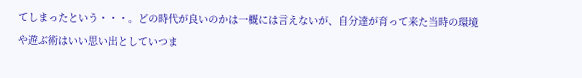てしまったという・・・。どの時代が良いのかは一概には言えないが、自分達が育って来た当時の環境や遊ぶ術はいい思い出としていつま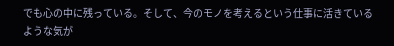でも心の中に残っている。そして、今のモノを考えるという仕事に活きているような気が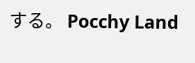する。 Pocchy Land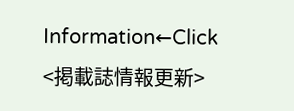Information←Click <掲載誌情報更新>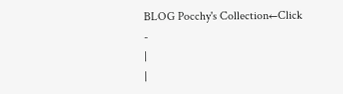BLOG Pocchy's Collection←Click -
|
|